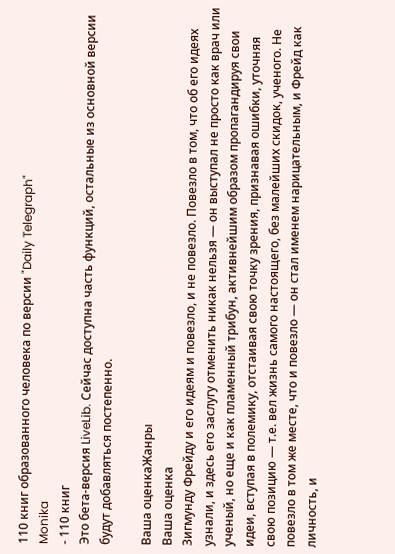110 книг образованного человека по версии "Daily Telegraph"
Monika
- 110 книг
Это бета-версия LiveLib. Сейчас доступна часть функций, остальные из основной версии будут добавляться постепенно.

Ваша оценкаЖанры
Ваша оценка
Зигмунду Фрейду и его идеям и повезло, и не повезло. Повезло в том, что об его идеях узнали, и здесь его заслугу отменить никак нельзя — он выступал не просто как врач или ученый, но еще и как пламенный трибун, активнейшим образом пропагандируя свои идеи, вступая в полемику, отстаивая свою точку зрения, признавая ошибки, уточняя свою позицию — т.е. вел жизнь самого настоящего, без малейших скидок, ученого. Не повезло в том же месте, что и повезло — он стал именем нарицательным, и Фрейд как личность, и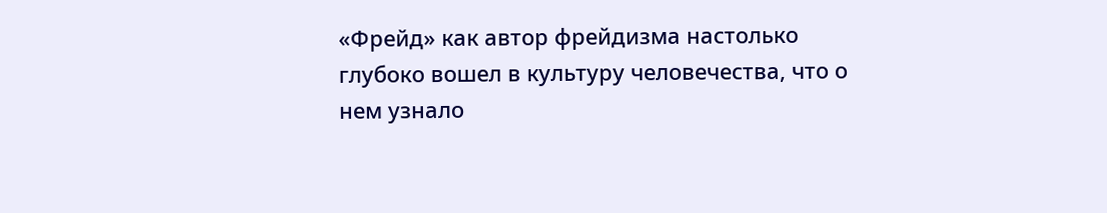«Фрейд» как автор фрейдизма настолько глубоко вошел в культуру человечества, что о нем узнало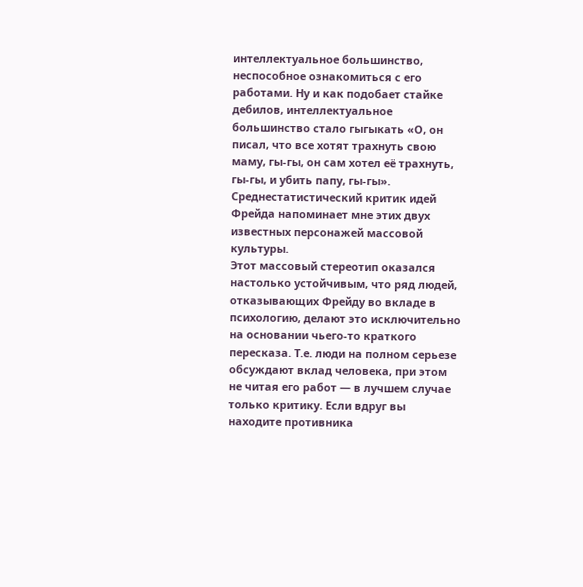интеллектуальное большинство, неспособное ознакомиться с его работами. Ну и как подобает стайке дебилов, интеллектуальное большинство стало гыгыкать «О, он писал, что все хотят трахнуть свою маму, гы-гы, он сам хотел её трахнуть, гы-гы, и убить папу, гы-гы». Среднестатистический критик идей Фрейда напоминает мне этих двух известных персонажей массовой культуры.
Этот массовый стереотип оказался настолько устойчивым, что ряд людей, отказывающих Фрейду во вкладе в психологию, делают это исключительно на основании чьего-то краткого пересказа. Т.е. люди на полном серьезе обсуждают вклад человека, при этом не читая его работ — в лучшем случае только критику. Если вдруг вы находите противника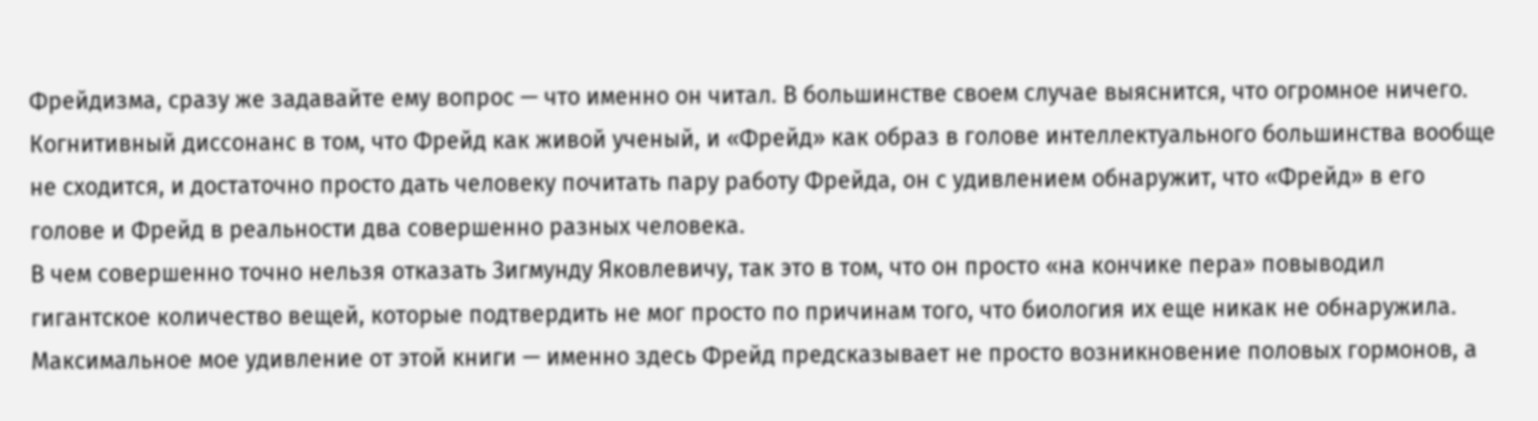Фрейдизма, сразу же задавайте ему вопрос — что именно он читал. В большинстве своем случае выяснится, что огромное ничего. Когнитивный диссонанс в том, что Фрейд как живой ученый, и «Фрейд» как образ в голове интеллектуального большинства вообще не сходится, и достаточно просто дать человеку почитать пару работу Фрейда, он с удивлением обнаружит, что «Фрейд» в его голове и Фрейд в реальности два совершенно разных человека.
В чем совершенно точно нельзя отказать Зигмунду Яковлевичу, так это в том, что он просто «на кончике пера» повыводил гигантское количество вещей, которые подтвердить не мог просто по причинам того, что биология их еще никак не обнаружила. Максимальное мое удивление от этой книги — именно здесь Фрейд предсказывает не просто возникновение половых гормонов, а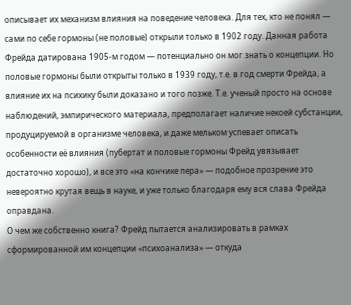описывает их механизм влияния на поведение человека. Для тех, кто не понял — сами по себе гормоны (не половые) открыли только в 1902 году. Данная работа Фрейда датирована 1905-м годом — потенциально он мог знать о концепции. Но половые гормоны были открыты только в 1939 году, т.е. в год смерти Фрейда, а влияние их на психику были доказано и того позже. Т.е. ученый просто на основе наблюдений, эмпирического материала, предполагает наличие некоей субстанции, продуцируемой в организме человека, и даже мельком успевает описать особенности её влияния (пубертат и половые гормоны Фрейд увязывает достаточно хорошо), и все это «на кончике пера» — подобное прозрение это невероятно крутая вещь в науке, и уже только благодаря ему вся слава Фрейда оправдана.
О чем же собственно книга? Фрейд пытается анализировать в рамках сформированной им концепции «психоанализа» — откуда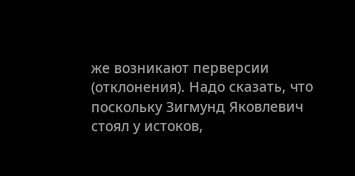же возникают перверсии (отклонения). Надо сказать, что поскольку Зигмунд Яковлевич стоял у истоков,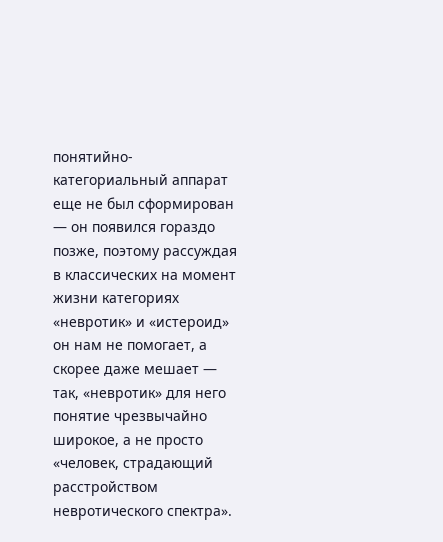понятийно-категориальный аппарат еще не был сформирован — он появился гораздо позже, поэтому рассуждая в классических на момент жизни категориях «невротик» и «истероид» он нам не помогает, а скорее даже мешает — так, «невротик» для него понятие чрезвычайно широкое, а не просто «человек, страдающий расстройством невротического спектра».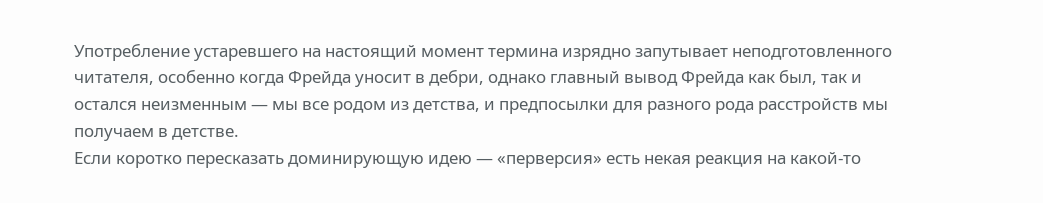Употребление устаревшего на настоящий момент термина изрядно запутывает неподготовленного читателя, особенно когда Фрейда уносит в дебри, однако главный вывод Фрейда как был, так и остался неизменным — мы все родом из детства, и предпосылки для разного рода расстройств мы получаем в детстве.
Если коротко пересказать доминирующую идею — «перверсия» есть некая реакция на какой-то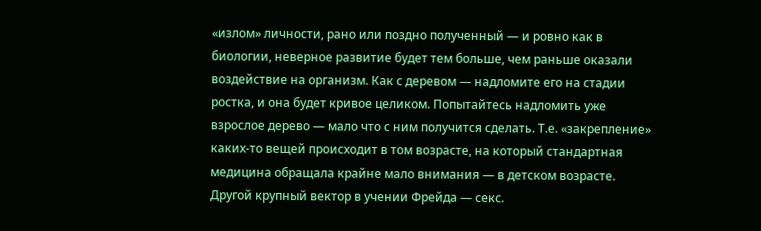«излом» личности, рано или поздно полученный — и ровно как в биологии, неверное развитие будет тем больше, чем раньше оказали воздействие на организм. Как с деревом — надломите его на стадии ростка, и она будет кривое целиком. Попытайтесь надломить уже взрослое дерево — мало что с ним получится сделать. Т.е. «закрепление» каких-то вещей происходит в том возрасте, на который стандартная медицина обращала крайне мало внимания — в детском возрасте.
Другой крупный вектор в учении Фрейда — секс.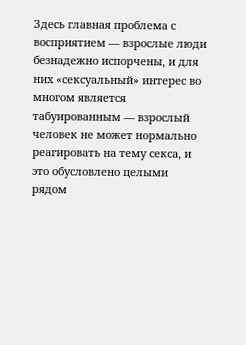Здесь главная проблема с восприятием — взрослые люди безнадежно испорчены, и для них «сексуальный» интерес во многом является табуированным — взрослый человек не может нормально реагировать на тему секса, и это обусловлено целыми рядом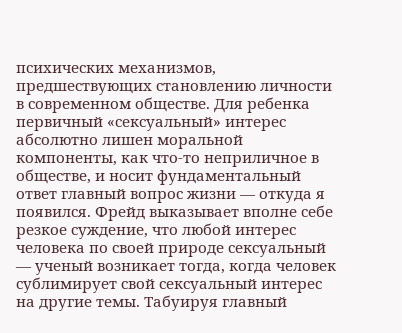психических механизмов, предшествующих становлению личности в современном обществе. Для ребенка первичный «сексуальный» интерес абсолютно лишен моральной компоненты, как что-то неприличное в обществе, и носит фундаментальный ответ главный вопрос жизни — откуда я появился. Фрейд выказывает вполне себе резкое суждение, что любой интерес человека по своей природе сексуальный — ученый возникает тогда, когда человек сублимирует свой сексуальный интерес на другие темы. Табуируя главный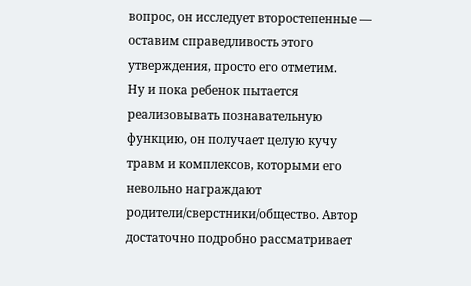вопрос, он исследует второстепенные — оставим справедливость этого утверждения, просто его отметим.
Ну и пока ребенок пытается реализовывать познавательную функцию, он получает целую кучу травм и комплексов, которыми его невольно награждают родители/сверстники/общество. Автор достаточно подробно рассматривает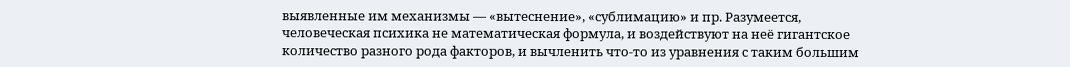выявленные им механизмы — «вытеснение», «сублимацию» и пр. Разумеется, человеческая психика не математическая формула, и воздействуют на неё гигантское количество разного рода факторов, и вычленить что-то из уравнения с таким большим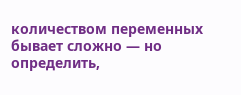количеством переменных бывает сложно — но определить,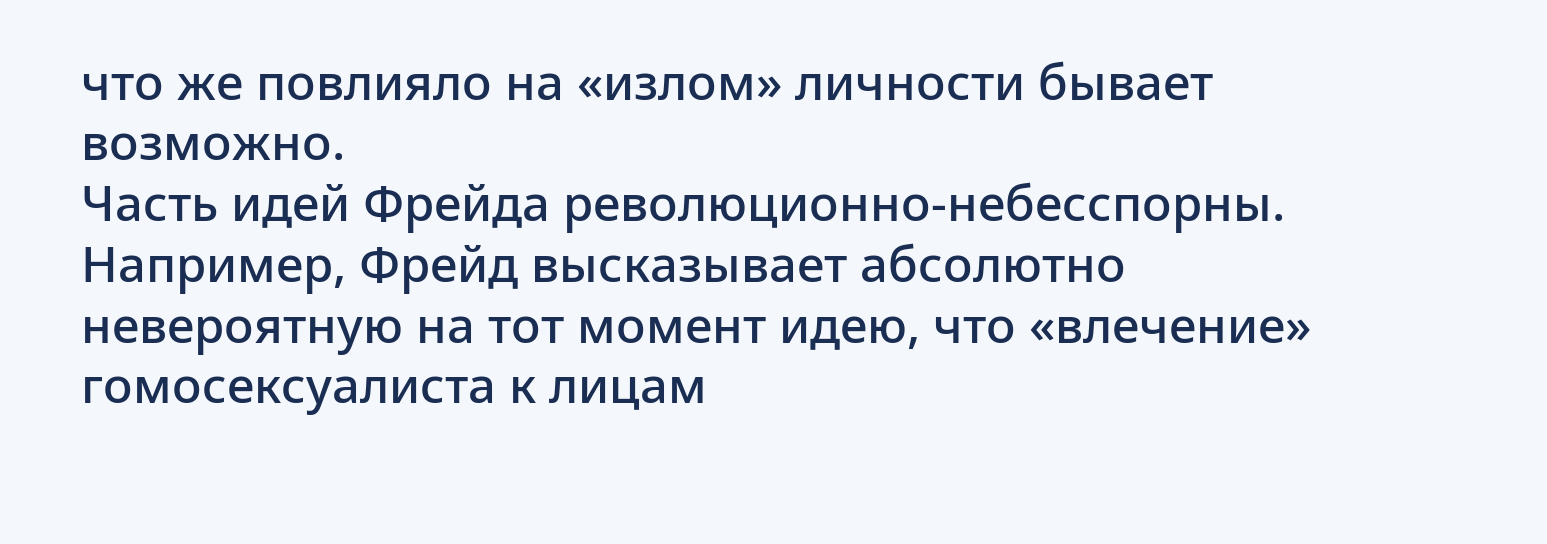что же повлияло на «излом» личности бывает возможно.
Часть идей Фрейда революционно-небесспорны. Например, Фрейд высказывает абсолютно невероятную на тот момент идею, что «влечение» гомосексуалиста к лицам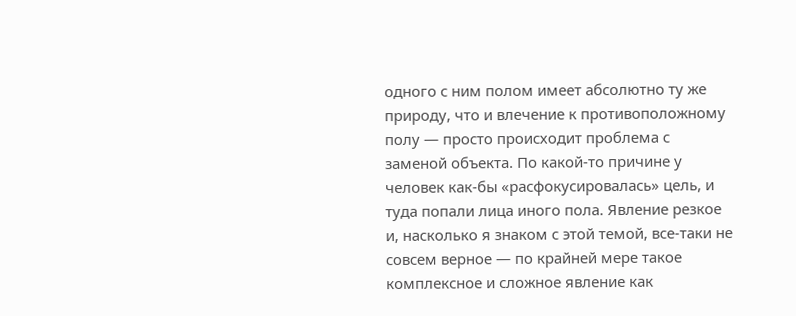одного с ним полом имеет абсолютно ту же природу, что и влечение к противоположному полу — просто происходит проблема с заменой объекта. По какой-то причине у человек как-бы «расфокусировалась» цель, и туда попали лица иного пола. Явление резкое и, насколько я знаком с этой темой, все-таки не совсем верное — по крайней мере такое комплексное и сложное явление как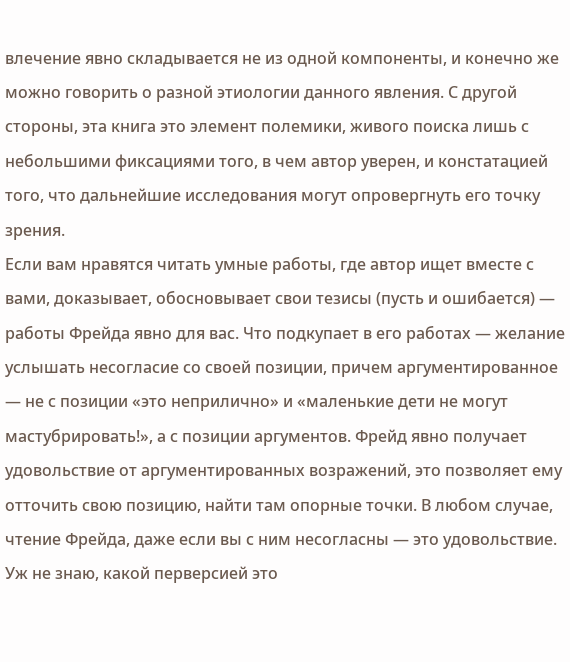влечение явно складывается не из одной компоненты, и конечно же можно говорить о разной этиологии данного явления. С другой стороны, эта книга это элемент полемики, живого поиска лишь с небольшими фиксациями того, в чем автор уверен, и констатацией того, что дальнейшие исследования могут опровергнуть его точку зрения.
Если вам нравятся читать умные работы, где автор ищет вместе с вами, доказывает, обосновывает свои тезисы (пусть и ошибается) — работы Фрейда явно для вас. Что подкупает в его работах — желание услышать несогласие со своей позиции, причем аргументированное — не с позиции «это неприлично» и «маленькие дети не могут мастубрировать!», а с позиции аргументов. Фрейд явно получает удовольствие от аргументированных возражений, это позволяет ему отточить свою позицию, найти там опорные точки. В любом случае, чтение Фрейда, даже если вы с ним несогласны — это удовольствие. Уж не знаю, какой перверсией это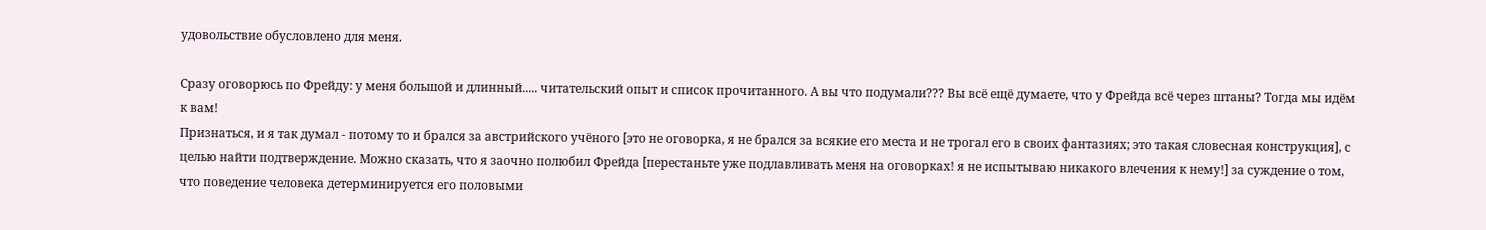удовольствие обусловлено для меня.

Сразу оговорюсь по Фрейду: у меня большой и длинный..... читательский опыт и список прочитанного. А вы что подумали??? Вы всё ещё думаете, что у Фрейда всё через штаны? Тогда мы идём к вам!
Признаться, и я так думал - потому то и брался за австрийского учёного [это не оговорка, я не брался за всякие его места и не трогал его в своих фантазиях; это такая словесная конструкция], с целью найти подтверждение. Можно сказать, что я заочно полюбил Фрейда [перестаньте уже подлавливать меня на оговорках! я не испытываю никакого влечения к нему!] за суждение о том, что поведение человека детерминируется его половыми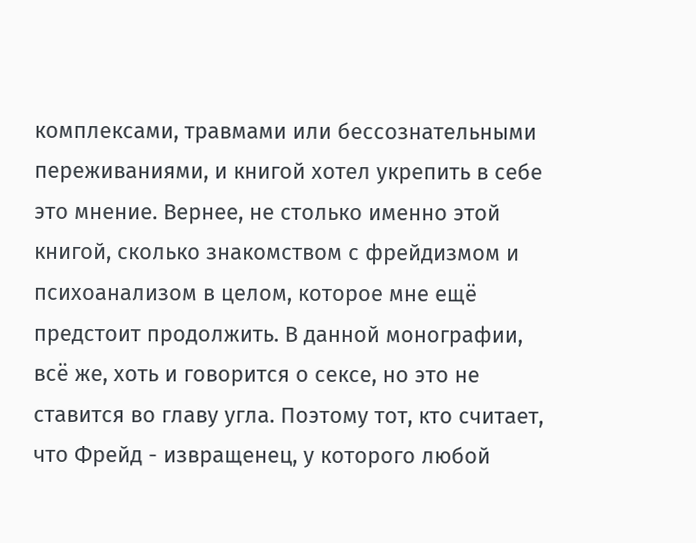комплексами, травмами или бессознательными переживаниями, и книгой хотел укрепить в себе это мнение. Вернее, не столько именно этой книгой, сколько знакомством с фрейдизмом и психоанализом в целом, которое мне ещё предстоит продолжить. В данной монографии, всё же, хоть и говорится о сексе, но это не ставится во главу угла. Поэтому тот, кто считает, что Фрейд - извращенец, у которого любой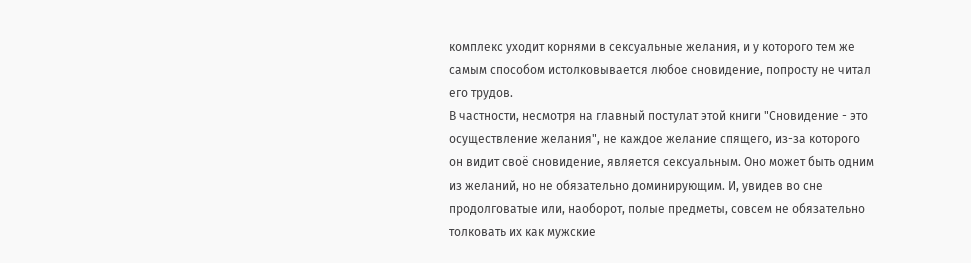комплекс уходит корнями в сексуальные желания, и у которого тем же самым способом истолковывается любое сновидение, попросту не читал его трудов.
В частности, несмотря на главный постулат этой книги "Сновидение - это осуществление желания", не каждое желание спящего, из-за которого он видит своё сновидение, является сексуальным. Оно может быть одним из желаний, но не обязательно доминирующим. И, увидев во сне продолговатые или, наоборот, полые предметы, совсем не обязательно толковать их как мужские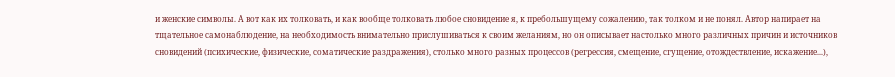и женские символы. А вот как их толковать, и как вообще толковать любое сновидение я, к пребольшущему сожалению, так толком и не понял. Автор напирает на тщательное самонаблюдение, на необходимость внимательно прислушиваться к своим желаниям, но он описывает настолько много различных причин и источников сновидений (психические, физические, соматические раздражения), столько много разных процессов (регрессия, смещение, сгущение, отождествление, искажение...),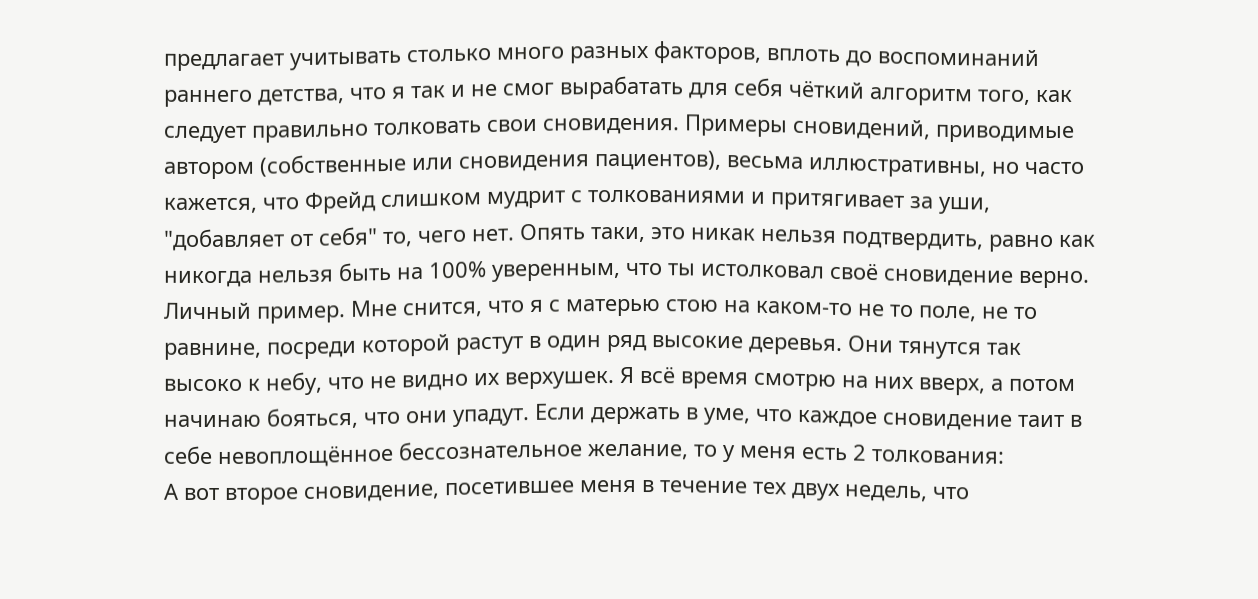предлагает учитывать столько много разных факторов, вплоть до воспоминаний раннего детства, что я так и не смог вырабатать для себя чёткий алгоритм того, как следует правильно толковать свои сновидения. Примеры сновидений, приводимые автором (собственные или сновидения пациентов), весьма иллюстративны, но часто кажется, что Фрейд слишком мудрит с толкованиями и притягивает за уши, "добавляет от себя" то, чего нет. Опять таки, это никак нельзя подтвердить, равно как никогда нельзя быть на 100% уверенным, что ты истолковал своё сновидение верно.
Личный пример. Мне снится, что я с матерью стою на каком-то не то поле, не то равнине, посреди которой растут в один ряд высокие деревья. Они тянутся так высоко к небу, что не видно их верхушек. Я всё время смотрю на них вверх, а потом начинаю бояться, что они упадут. Если держать в уме, что каждое сновидение таит в себе невоплощённое бессознательное желание, то у меня есть 2 толкования:
А вот второе сновидение, посетившее меня в течение тех двух недель, что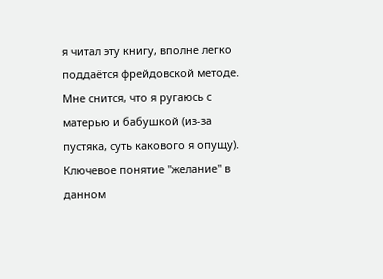я читал эту книгу, вполне легко поддаётся фрейдовской методе. Мне снится, что я ругаюсь с матерью и бабушкой (из-за пустяка, суть какового я опущу). Ключевое понятие "желание" в данном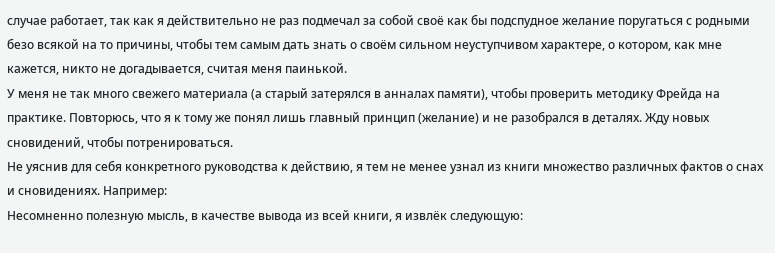случае работает, так как я действительно не раз подмечал за собой своё как бы подспудное желание поругаться с родными безо всякой на то причины, чтобы тем самым дать знать о своём сильном неуступчивом характере, о котором, как мне кажется, никто не догадывается, считая меня паинькой.
У меня не так много свежего материала (а старый затерялся в анналах памяти), чтобы проверить методику Фрейда на практике. Повторюсь, что я к тому же понял лишь главный принцип (желание) и не разобрался в деталях. Жду новых сновидений, чтобы потренироваться.
Не уяснив для себя конкретного руководства к действию, я тем не менее узнал из книги множество различных фактов о снах и сновидениях. Например:
Несомненно полезную мысль, в качестве вывода из всей книги, я извлёк следующую: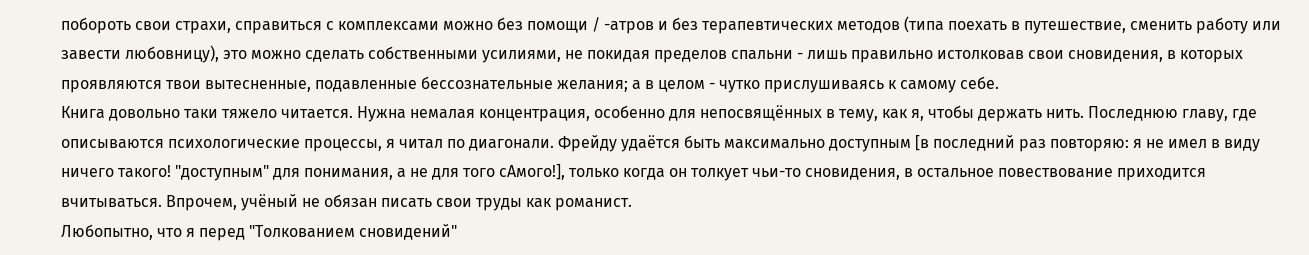побороть свои страхи, справиться с комплексами можно без помощи / -атров и без терапевтических методов (типа поехать в путешествие, сменить работу или завести любовницу), это можно сделать собственными усилиями, не покидая пределов спальни - лишь правильно истолковав свои сновидения, в которых проявляются твои вытесненные, подавленные бессознательные желания; а в целом - чутко прислушиваясь к самому себе.
Книга довольно таки тяжело читается. Нужна немалая концентрация, особенно для непосвящённых в тему, как я, чтобы держать нить. Последнюю главу, где описываются психологические процессы, я читал по диагонали. Фрейду удаётся быть максимально доступным [в последний раз повторяю: я не имел в виду ничего такого! "доступным" для понимания, а не для того сАмого!], только когда он толкует чьи-то сновидения, в остальное повествование приходится вчитываться. Впрочем, учёный не обязан писать свои труды как романист.
Любопытно, что я перед "Толкованием сновидений"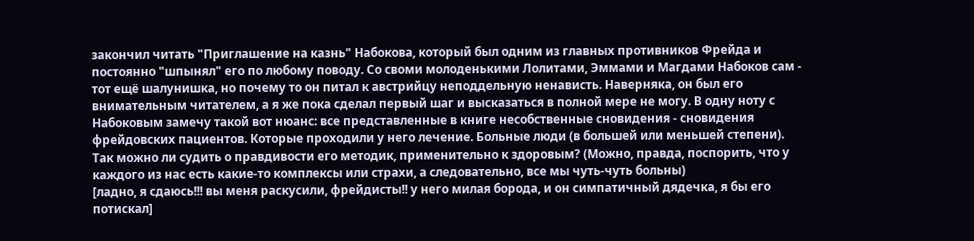закончил читать "Приглашение на казнь" Набокова, который был одним из главных противников Фрейда и постоянно "шпынял" его по любому поводу. Со своми молоденькими Лолитами, Эммами и Магдами Набоков сам - тот ещё шалунишка, но почему то он питал к австрийцу неподдельную ненависть. Наверняка, он был его внимательным читателем, а я же пока сделал первый шаг и высказаться в полной мере не могу. В одну ноту с Набоковым замечу такой вот нюанс: все представленные в книге несобственные сновидения - сновидения фрейдовских пациентов. Которые проходили у него лечение. Больные люди (в большей или меньшей степени). Так можно ли судить о правдивости его методик, применительно к здоровым? (Можно, правда, поспорить, что у каждого из нас есть какие-то комплексы или страхи, а следовательно, все мы чуть-чуть больны)
[ладно, я сдаюсь!!! вы меня раскусили, фрейдисты!! у него милая борода, и он симпатичный дядечка, я бы его потискал]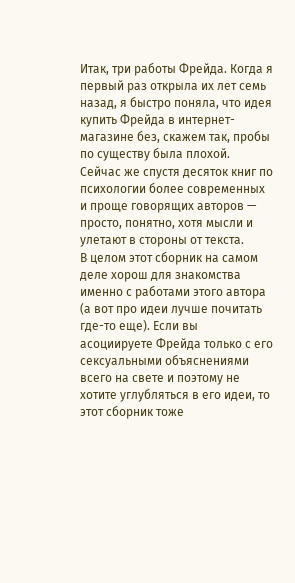Итак, три работы Фрейда. Когда я первый раз открыла их лет семь назад, я быстро поняла, что идея купить Фрейда в интернет-магазине без, скажем так, пробы по существу была плохой. Сейчас же спустя десяток книг по психологии более современных и проще говорящих авторов — просто, понятно, хотя мысли и улетают в стороны от текста.
В целом этот сборник на самом деле хорош для знакомства именно с работами этого автора (а вот про идеи лучше почитать где-то еще). Если вы асоциируете Фрейда только с его сексуальными объяснениями всего на свете и поэтому не хотите углубляться в его идеи, то этот сборник тоже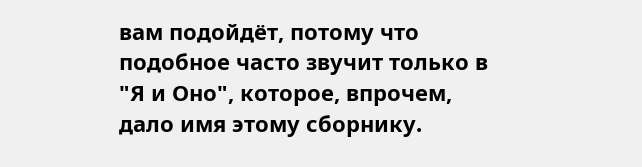вам подойдёт, потому что подобное часто звучит только в "Я и Оно", которое, впрочем, дало имя этому сборнику.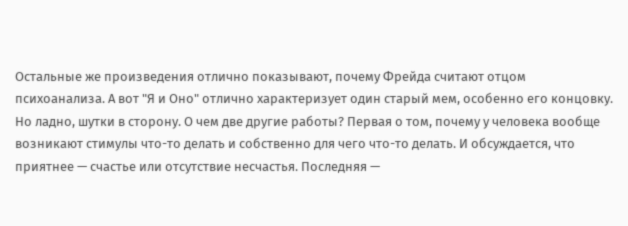Остальные же произведения отлично показывают, почему Фрейда считают отцом психоанализа. А вот "Я и Оно" отлично характеризует один старый мем, особенно его концовку.
Но ладно, шутки в сторону. О чем две другие работы? Первая о том, почему у человека вообще возникают стимулы что-то делать и собственно для чего что-то делать. И обсуждается, что приятнее — счастье или отсутствие несчастья. Последняя —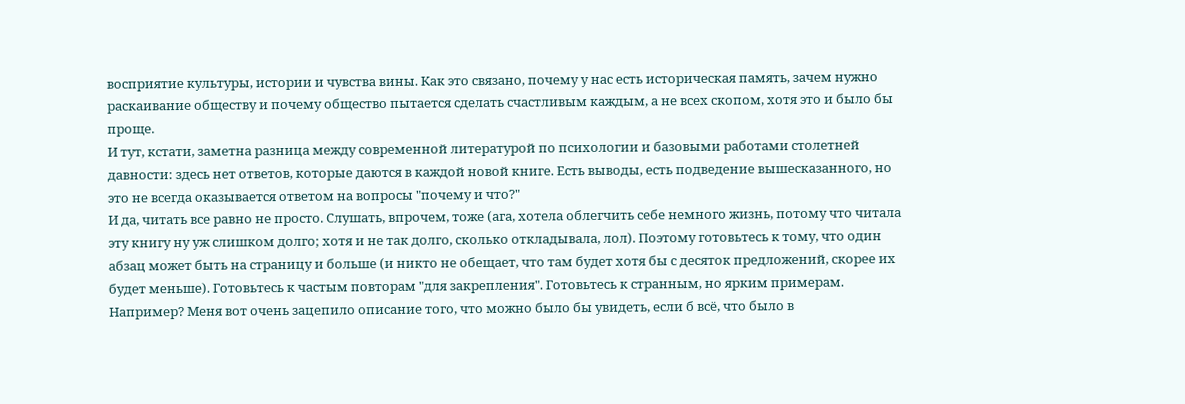восприятие культуры, истории и чувства вины. Как это связано, почему у нас есть историческая память, зачем нужно раскаивание обществу и почему общество пытается сделать счастливым каждым, а не всех скопом, хотя это и было бы проще.
И тут, кстати, заметна разница между современной литературой по психологии и базовыми работами столетней давности: здесь нет ответов, которые даются в каждой новой книге. Есть выводы, есть подведение вышесказанного, но это не всегда оказывается ответом на вопросы "почему и что?"
И да, читать все равно не просто. Слушать, впрочем, тоже (ага, хотела облегчить себе немного жизнь, потому что читала эту книгу ну уж слишком долго; хотя и не так долго, сколько откладывала, лол). Поэтому готовьтесь к тому, что один абзац может быть на страницу и больше (и никто не обещает, что там будет хотя бы с десяток предложений, скорее их будет меньше). Готовьтесь к частым повторам "для закрепления". Готовьтесь к странным, но ярким примерам. Например? Меня вот очень зацепило описание того, что можно было бы увидеть, если б всё, что было в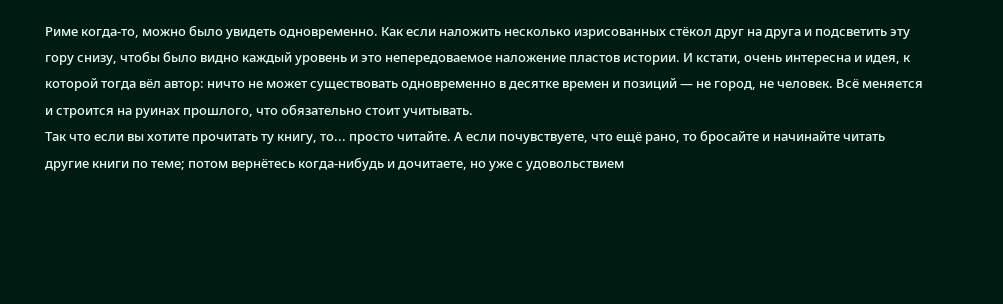Риме когда-то, можно было увидеть одновременно. Как если наложить несколько изрисованных стёкол друг на друга и подсветить эту гору снизу, чтобы было видно каждый уровень и это непередоваемое наложение пластов истории. И кстати, очень интересна и идея, к которой тогда вёл автор: ничто не может существовать одновременно в десятке времен и позиций — не город, не человек. Всё меняется и строится на руинах прошлого, что обязательно стоит учитывать.
Так что если вы хотите прочитать ту книгу, то... просто читайте. А если почувствуете, что ещё рано, то бросайте и начинайте читать другие книги по теме; потом вернётесь когда-нибудь и дочитаете, но уже с удовольствием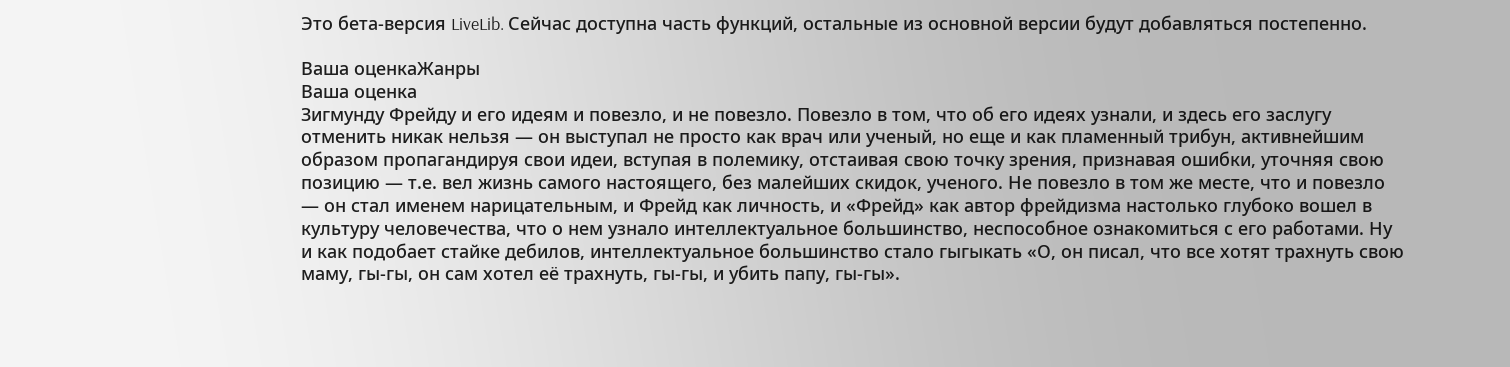Это бета-версия LiveLib. Сейчас доступна часть функций, остальные из основной версии будут добавляться постепенно.

Ваша оценкаЖанры
Ваша оценка
Зигмунду Фрейду и его идеям и повезло, и не повезло. Повезло в том, что об его идеях узнали, и здесь его заслугу отменить никак нельзя — он выступал не просто как врач или ученый, но еще и как пламенный трибун, активнейшим образом пропагандируя свои идеи, вступая в полемику, отстаивая свою точку зрения, признавая ошибки, уточняя свою позицию — т.е. вел жизнь самого настоящего, без малейших скидок, ученого. Не повезло в том же месте, что и повезло — он стал именем нарицательным, и Фрейд как личность, и «Фрейд» как автор фрейдизма настолько глубоко вошел в культуру человечества, что о нем узнало интеллектуальное большинство, неспособное ознакомиться с его работами. Ну и как подобает стайке дебилов, интеллектуальное большинство стало гыгыкать «О, он писал, что все хотят трахнуть свою маму, гы-гы, он сам хотел её трахнуть, гы-гы, и убить папу, гы-гы».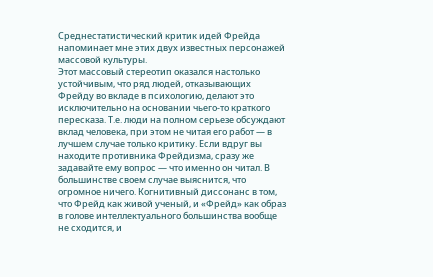Среднестатистический критик идей Фрейда напоминает мне этих двух известных персонажей массовой культуры.
Этот массовый стереотип оказался настолько устойчивым, что ряд людей, отказывающих Фрейду во вкладе в психологию, делают это исключительно на основании чьего-то краткого пересказа. Т.е. люди на полном серьезе обсуждают вклад человека, при этом не читая его работ — в лучшем случае только критику. Если вдруг вы находите противника Фрейдизма, сразу же задавайте ему вопрос — что именно он читал. В большинстве своем случае выяснится, что огромное ничего. Когнитивный диссонанс в том, что Фрейд как живой ученый, и «Фрейд» как образ в голове интеллектуального большинства вообще не сходится, и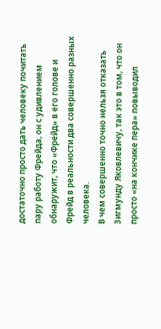достаточно просто дать человеку почитать пару работу Фрейда, он с удивлением обнаружит, что «Фрейд» в его голове и Фрейд в реальности два совершенно разных человека.
В чем совершенно точно нельзя отказать Зигмунду Яковлевичу, так это в том, что он просто «на кончике пера» повыводил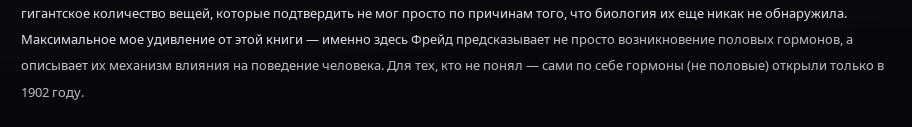гигантское количество вещей, которые подтвердить не мог просто по причинам того, что биология их еще никак не обнаружила. Максимальное мое удивление от этой книги — именно здесь Фрейд предсказывает не просто возникновение половых гормонов, а описывает их механизм влияния на поведение человека. Для тех, кто не понял — сами по себе гормоны (не половые) открыли только в 1902 году.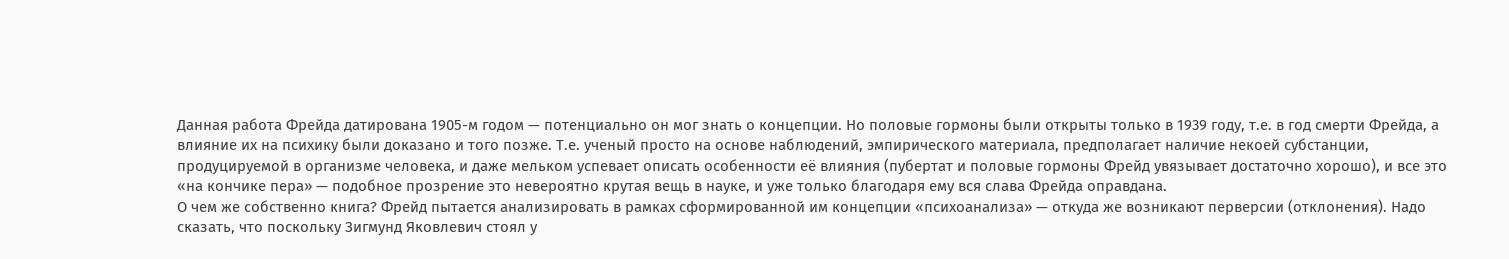Данная работа Фрейда датирована 1905-м годом — потенциально он мог знать о концепции. Но половые гормоны были открыты только в 1939 году, т.е. в год смерти Фрейда, а влияние их на психику были доказано и того позже. Т.е. ученый просто на основе наблюдений, эмпирического материала, предполагает наличие некоей субстанции, продуцируемой в организме человека, и даже мельком успевает описать особенности её влияния (пубертат и половые гормоны Фрейд увязывает достаточно хорошо), и все это «на кончике пера» — подобное прозрение это невероятно крутая вещь в науке, и уже только благодаря ему вся слава Фрейда оправдана.
О чем же собственно книга? Фрейд пытается анализировать в рамках сформированной им концепции «психоанализа» — откуда же возникают перверсии (отклонения). Надо сказать, что поскольку Зигмунд Яковлевич стоял у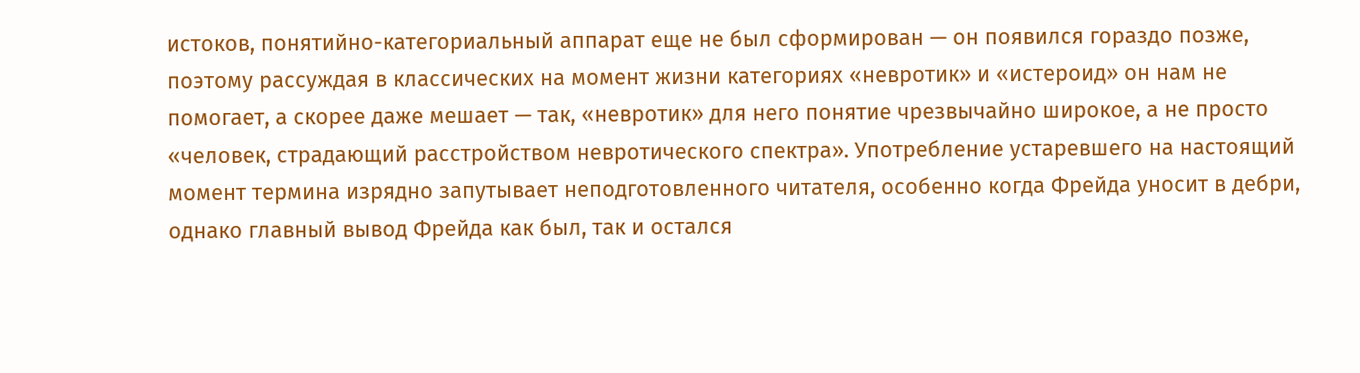истоков, понятийно-категориальный аппарат еще не был сформирован — он появился гораздо позже, поэтому рассуждая в классических на момент жизни категориях «невротик» и «истероид» он нам не помогает, а скорее даже мешает — так, «невротик» для него понятие чрезвычайно широкое, а не просто «человек, страдающий расстройством невротического спектра». Употребление устаревшего на настоящий момент термина изрядно запутывает неподготовленного читателя, особенно когда Фрейда уносит в дебри, однако главный вывод Фрейда как был, так и остался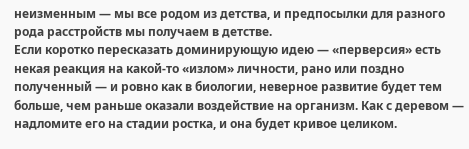неизменным — мы все родом из детства, и предпосылки для разного рода расстройств мы получаем в детстве.
Если коротко пересказать доминирующую идею — «перверсия» есть некая реакция на какой-то «излом» личности, рано или поздно полученный — и ровно как в биологии, неверное развитие будет тем больше, чем раньше оказали воздействие на организм. Как с деревом — надломите его на стадии ростка, и она будет кривое целиком.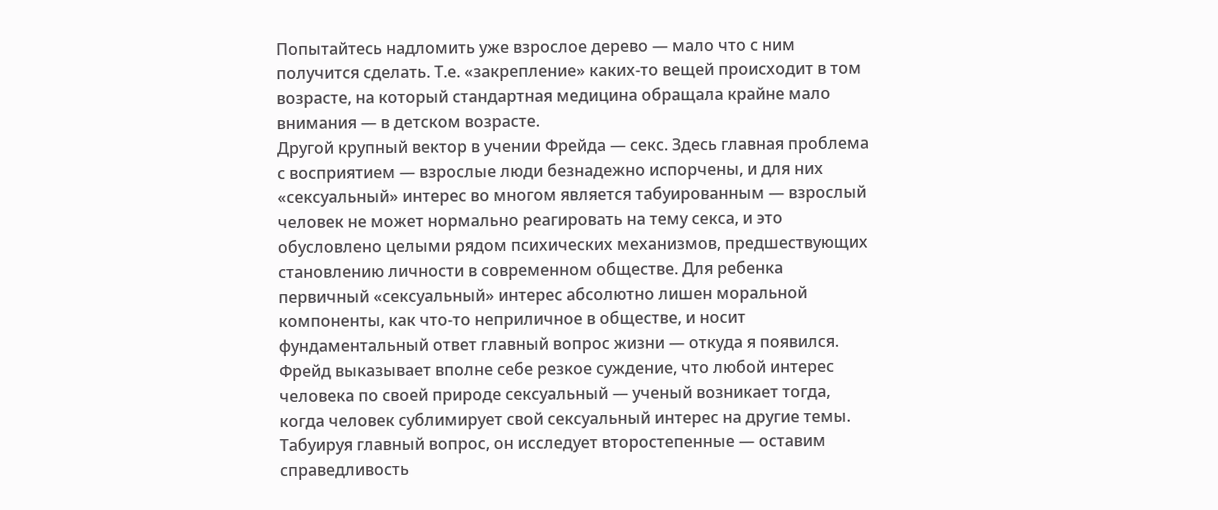Попытайтесь надломить уже взрослое дерево — мало что с ним получится сделать. Т.е. «закрепление» каких-то вещей происходит в том возрасте, на который стандартная медицина обращала крайне мало внимания — в детском возрасте.
Другой крупный вектор в учении Фрейда — секс. Здесь главная проблема с восприятием — взрослые люди безнадежно испорчены, и для них «сексуальный» интерес во многом является табуированным — взрослый человек не может нормально реагировать на тему секса, и это обусловлено целыми рядом психических механизмов, предшествующих становлению личности в современном обществе. Для ребенка первичный «сексуальный» интерес абсолютно лишен моральной компоненты, как что-то неприличное в обществе, и носит фундаментальный ответ главный вопрос жизни — откуда я появился. Фрейд выказывает вполне себе резкое суждение, что любой интерес человека по своей природе сексуальный — ученый возникает тогда, когда человек сублимирует свой сексуальный интерес на другие темы. Табуируя главный вопрос, он исследует второстепенные — оставим справедливость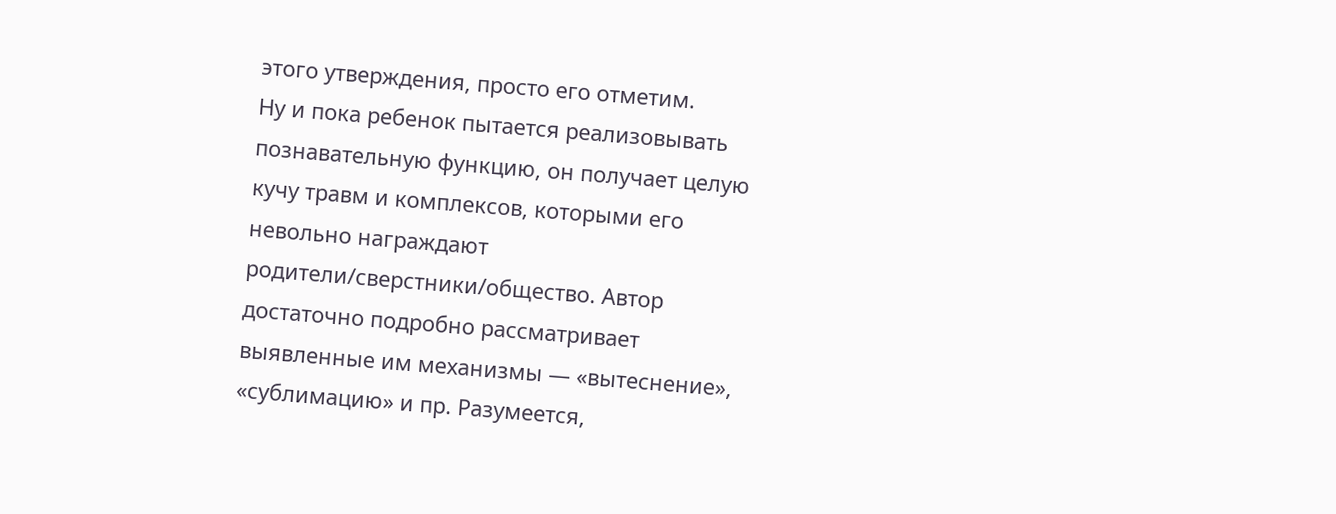этого утверждения, просто его отметим.
Ну и пока ребенок пытается реализовывать познавательную функцию, он получает целую кучу травм и комплексов, которыми его невольно награждают родители/сверстники/общество. Автор достаточно подробно рассматривает выявленные им механизмы — «вытеснение», «сублимацию» и пр. Разумеется,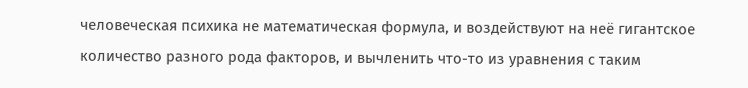человеческая психика не математическая формула, и воздействуют на неё гигантское количество разного рода факторов, и вычленить что-то из уравнения с таким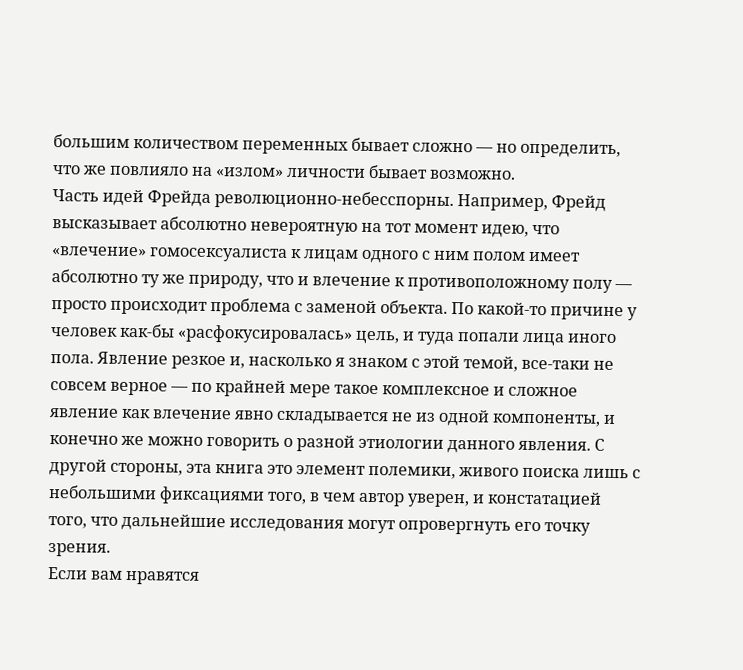большим количеством переменных бывает сложно — но определить, что же повлияло на «излом» личности бывает возможно.
Часть идей Фрейда революционно-небесспорны. Например, Фрейд высказывает абсолютно невероятную на тот момент идею, что «влечение» гомосексуалиста к лицам одного с ним полом имеет абсолютно ту же природу, что и влечение к противоположному полу — просто происходит проблема с заменой объекта. По какой-то причине у человек как-бы «расфокусировалась» цель, и туда попали лица иного пола. Явление резкое и, насколько я знаком с этой темой, все-таки не совсем верное — по крайней мере такое комплексное и сложное явление как влечение явно складывается не из одной компоненты, и конечно же можно говорить о разной этиологии данного явления. С другой стороны, эта книга это элемент полемики, живого поиска лишь с небольшими фиксациями того, в чем автор уверен, и констатацией того, что дальнейшие исследования могут опровергнуть его точку зрения.
Если вам нравятся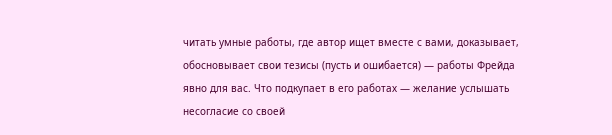читать умные работы, где автор ищет вместе с вами, доказывает, обосновывает свои тезисы (пусть и ошибается) — работы Фрейда явно для вас. Что подкупает в его работах — желание услышать несогласие со своей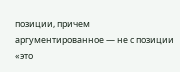позиции, причем аргументированное — не с позиции «это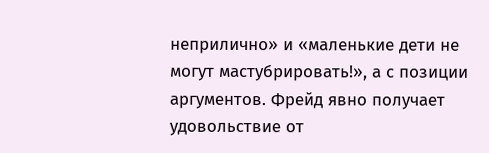неприлично» и «маленькие дети не могут мастубрировать!», а с позиции аргументов. Фрейд явно получает удовольствие от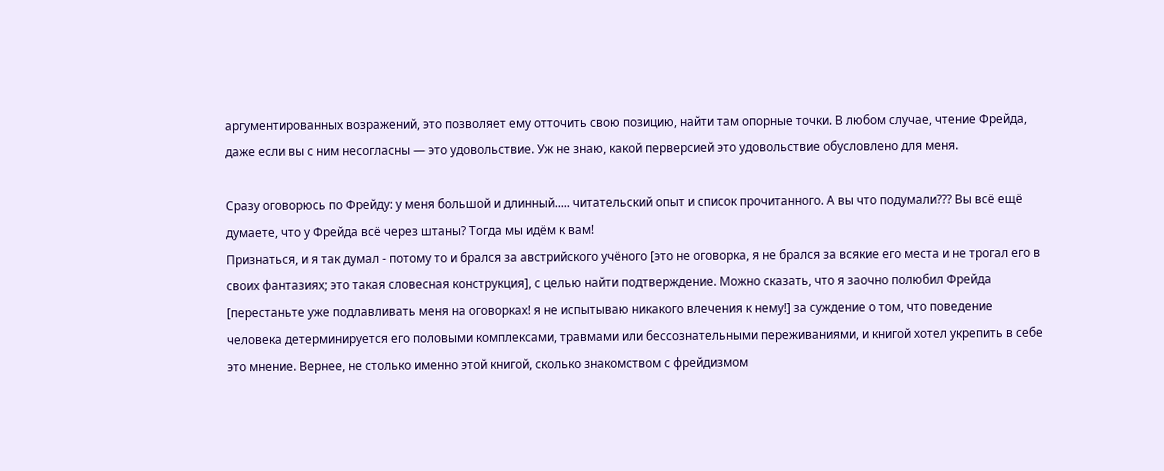аргументированных возражений, это позволяет ему отточить свою позицию, найти там опорные точки. В любом случае, чтение Фрейда, даже если вы с ним несогласны — это удовольствие. Уж не знаю, какой перверсией это удовольствие обусловлено для меня.

Сразу оговорюсь по Фрейду: у меня большой и длинный..... читательский опыт и список прочитанного. А вы что подумали??? Вы всё ещё думаете, что у Фрейда всё через штаны? Тогда мы идём к вам!
Признаться, и я так думал - потому то и брался за австрийского учёного [это не оговорка, я не брался за всякие его места и не трогал его в своих фантазиях; это такая словесная конструкция], с целью найти подтверждение. Можно сказать, что я заочно полюбил Фрейда [перестаньте уже подлавливать меня на оговорках! я не испытываю никакого влечения к нему!] за суждение о том, что поведение человека детерминируется его половыми комплексами, травмами или бессознательными переживаниями, и книгой хотел укрепить в себе это мнение. Вернее, не столько именно этой книгой, сколько знакомством с фрейдизмом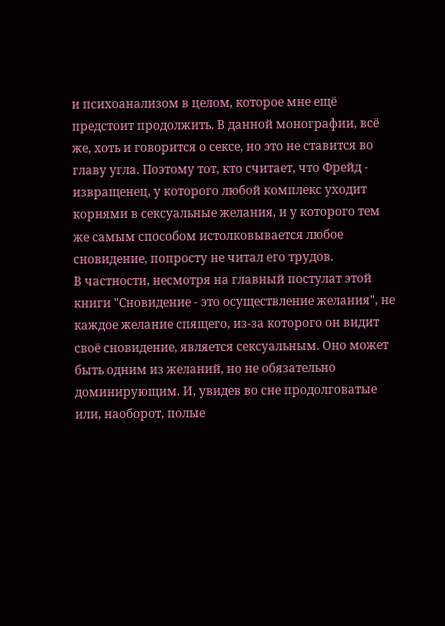и психоанализом в целом, которое мне ещё предстоит продолжить. В данной монографии, всё же, хоть и говорится о сексе, но это не ставится во главу угла. Поэтому тот, кто считает, что Фрейд - извращенец, у которого любой комплекс уходит корнями в сексуальные желания, и у которого тем же самым способом истолковывается любое сновидение, попросту не читал его трудов.
В частности, несмотря на главный постулат этой книги "Сновидение - это осуществление желания", не каждое желание спящего, из-за которого он видит своё сновидение, является сексуальным. Оно может быть одним из желаний, но не обязательно доминирующим. И, увидев во сне продолговатые или, наоборот, полые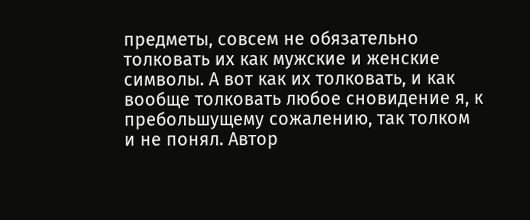предметы, совсем не обязательно толковать их как мужские и женские символы. А вот как их толковать, и как вообще толковать любое сновидение я, к пребольшущему сожалению, так толком и не понял. Автор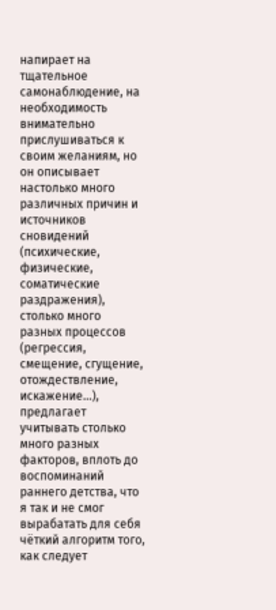напирает на тщательное самонаблюдение, на необходимость внимательно прислушиваться к своим желаниям, но он описывает настолько много различных причин и источников сновидений (психические, физические, соматические раздражения), столько много разных процессов (регрессия, смещение, сгущение, отождествление, искажение...), предлагает учитывать столько много разных факторов, вплоть до воспоминаний раннего детства, что я так и не смог вырабатать для себя чёткий алгоритм того, как следует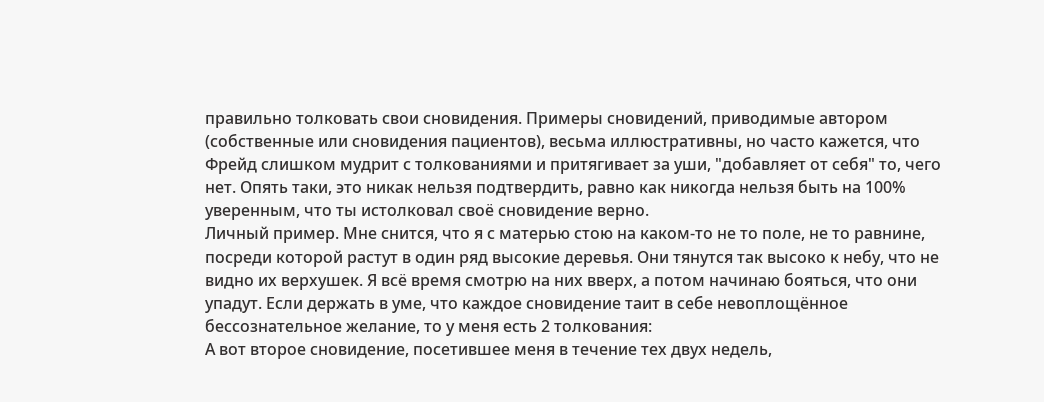правильно толковать свои сновидения. Примеры сновидений, приводимые автором (собственные или сновидения пациентов), весьма иллюстративны, но часто кажется, что Фрейд слишком мудрит с толкованиями и притягивает за уши, "добавляет от себя" то, чего нет. Опять таки, это никак нельзя подтвердить, равно как никогда нельзя быть на 100% уверенным, что ты истолковал своё сновидение верно.
Личный пример. Мне снится, что я с матерью стою на каком-то не то поле, не то равнине, посреди которой растут в один ряд высокие деревья. Они тянутся так высоко к небу, что не видно их верхушек. Я всё время смотрю на них вверх, а потом начинаю бояться, что они упадут. Если держать в уме, что каждое сновидение таит в себе невоплощённое бессознательное желание, то у меня есть 2 толкования:
А вот второе сновидение, посетившее меня в течение тех двух недель,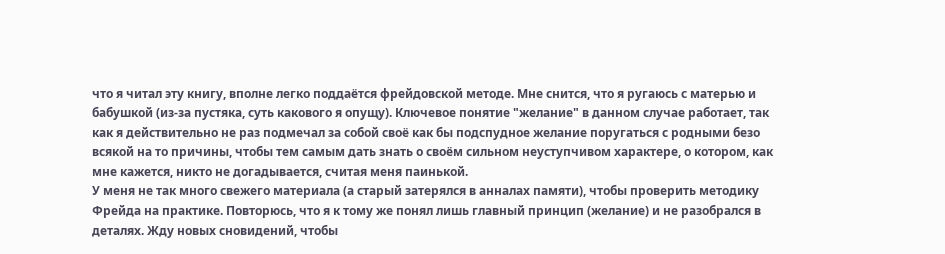что я читал эту книгу, вполне легко поддаётся фрейдовской методе. Мне снится, что я ругаюсь с матерью и бабушкой (из-за пустяка, суть какового я опущу). Ключевое понятие "желание" в данном случае работает, так как я действительно не раз подмечал за собой своё как бы подспудное желание поругаться с родными безо всякой на то причины, чтобы тем самым дать знать о своём сильном неуступчивом характере, о котором, как мне кажется, никто не догадывается, считая меня паинькой.
У меня не так много свежего материала (а старый затерялся в анналах памяти), чтобы проверить методику Фрейда на практике. Повторюсь, что я к тому же понял лишь главный принцип (желание) и не разобрался в деталях. Жду новых сновидений, чтобы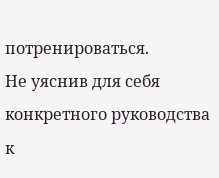потренироваться.
Не уяснив для себя конкретного руководства к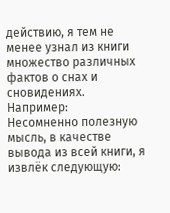действию, я тем не менее узнал из книги множество различных фактов о снах и сновидениях. Например:
Несомненно полезную мысль, в качестве вывода из всей книги, я извлёк следующую: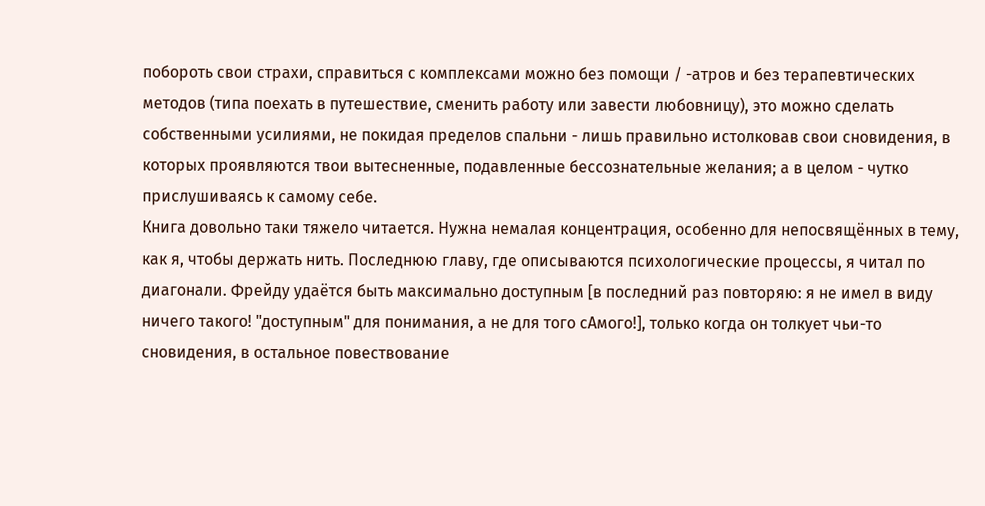побороть свои страхи, справиться с комплексами можно без помощи / -атров и без терапевтических методов (типа поехать в путешествие, сменить работу или завести любовницу), это можно сделать собственными усилиями, не покидая пределов спальни - лишь правильно истолковав свои сновидения, в которых проявляются твои вытесненные, подавленные бессознательные желания; а в целом - чутко прислушиваясь к самому себе.
Книга довольно таки тяжело читается. Нужна немалая концентрация, особенно для непосвящённых в тему, как я, чтобы держать нить. Последнюю главу, где описываются психологические процессы, я читал по диагонали. Фрейду удаётся быть максимально доступным [в последний раз повторяю: я не имел в виду ничего такого! "доступным" для понимания, а не для того сАмого!], только когда он толкует чьи-то сновидения, в остальное повествование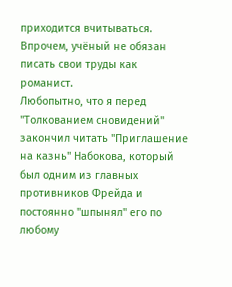приходится вчитываться. Впрочем, учёный не обязан писать свои труды как романист.
Любопытно, что я перед "Толкованием сновидений" закончил читать "Приглашение на казнь" Набокова, который был одним из главных противников Фрейда и постоянно "шпынял" его по любому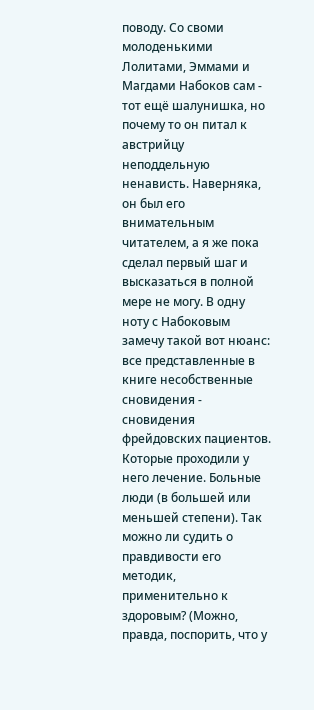поводу. Со своми молоденькими Лолитами, Эммами и Магдами Набоков сам - тот ещё шалунишка, но почему то он питал к австрийцу неподдельную ненависть. Наверняка, он был его внимательным читателем, а я же пока сделал первый шаг и высказаться в полной мере не могу. В одну ноту с Набоковым замечу такой вот нюанс: все представленные в книге несобственные сновидения - сновидения фрейдовских пациентов. Которые проходили у него лечение. Больные люди (в большей или меньшей степени). Так можно ли судить о правдивости его методик, применительно к здоровым? (Можно, правда, поспорить, что у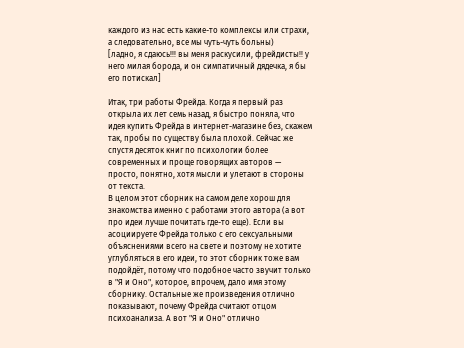каждого из нас есть какие-то комплексы или страхи, а следовательно, все мы чуть-чуть больны)
[ладно, я сдаюсь!!! вы меня раскусили, фрейдисты!! у него милая борода, и он симпатичный дядечка, я бы его потискал]

Итак, три работы Фрейда. Когда я первый раз открыла их лет семь назад, я быстро поняла, что идея купить Фрейда в интернет-магазине без, скажем так, пробы по существу была плохой. Сейчас же спустя десяток книг по психологии более современных и проще говорящих авторов — просто, понятно, хотя мысли и улетают в стороны от текста.
В целом этот сборник на самом деле хорош для знакомства именно с работами этого автора (а вот про идеи лучше почитать где-то еще). Если вы асоциируете Фрейда только с его сексуальными объяснениями всего на свете и поэтому не хотите углубляться в его идеи, то этот сборник тоже вам подойдёт, потому что подобное часто звучит только в "Я и Оно", которое, впрочем, дало имя этому сборнику. Остальные же произведения отлично показывают, почему Фрейда считают отцом психоанализа. А вот "Я и Оно" отлично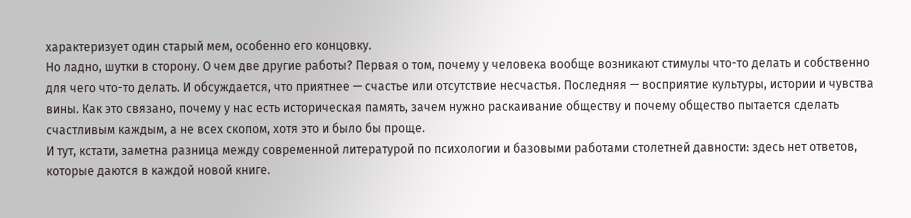характеризует один старый мем, особенно его концовку.
Но ладно, шутки в сторону. О чем две другие работы? Первая о том, почему у человека вообще возникают стимулы что-то делать и собственно для чего что-то делать. И обсуждается, что приятнее — счастье или отсутствие несчастья. Последняя — восприятие культуры, истории и чувства вины. Как это связано, почему у нас есть историческая память, зачем нужно раскаивание обществу и почему общество пытается сделать счастливым каждым, а не всех скопом, хотя это и было бы проще.
И тут, кстати, заметна разница между современной литературой по психологии и базовыми работами столетней давности: здесь нет ответов, которые даются в каждой новой книге.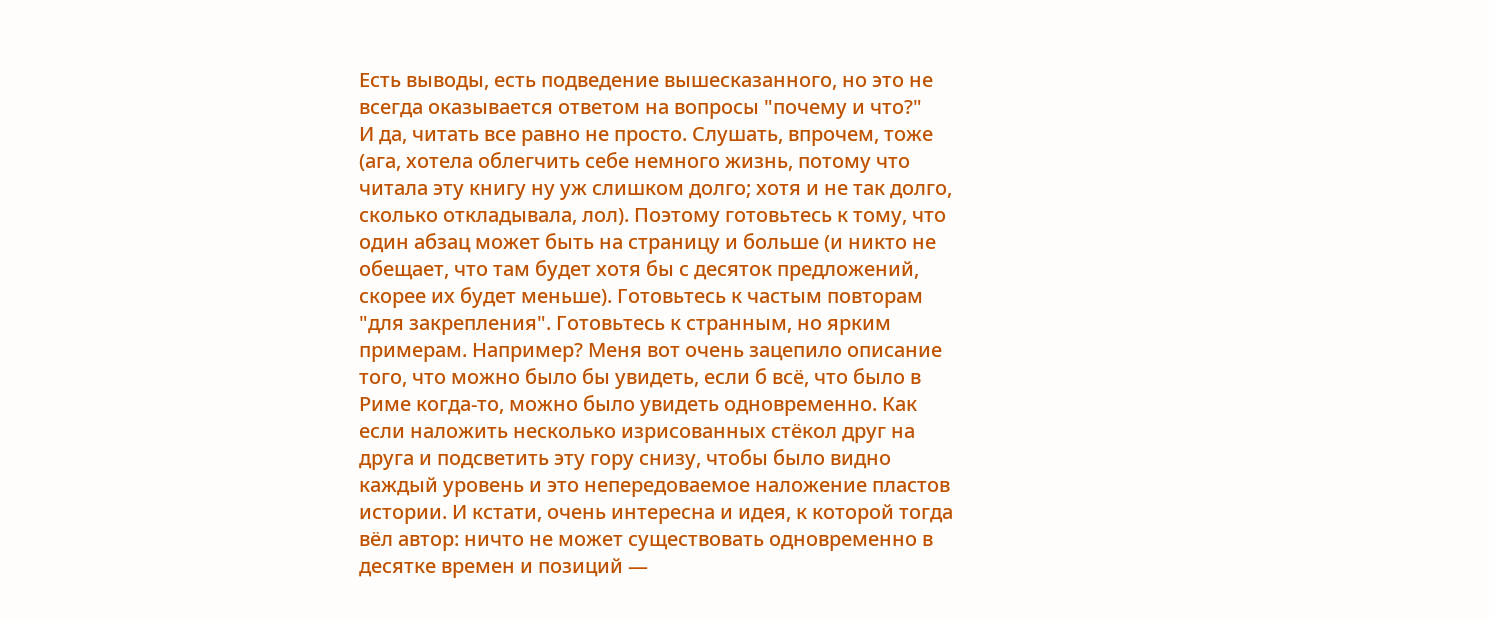Есть выводы, есть подведение вышесказанного, но это не всегда оказывается ответом на вопросы "почему и что?"
И да, читать все равно не просто. Слушать, впрочем, тоже (ага, хотела облегчить себе немного жизнь, потому что читала эту книгу ну уж слишком долго; хотя и не так долго, сколько откладывала, лол). Поэтому готовьтесь к тому, что один абзац может быть на страницу и больше (и никто не обещает, что там будет хотя бы с десяток предложений, скорее их будет меньше). Готовьтесь к частым повторам "для закрепления". Готовьтесь к странным, но ярким примерам. Например? Меня вот очень зацепило описание того, что можно было бы увидеть, если б всё, что было в Риме когда-то, можно было увидеть одновременно. Как если наложить несколько изрисованных стёкол друг на друга и подсветить эту гору снизу, чтобы было видно каждый уровень и это непередоваемое наложение пластов истории. И кстати, очень интересна и идея, к которой тогда вёл автор: ничто не может существовать одновременно в десятке времен и позиций —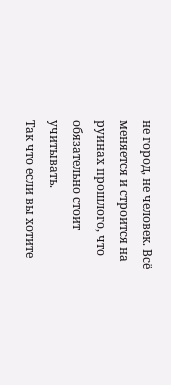не город, не человек. Всё меняется и строится на руинах прошлого, что обязательно стоит учитывать.
Так что если вы хотите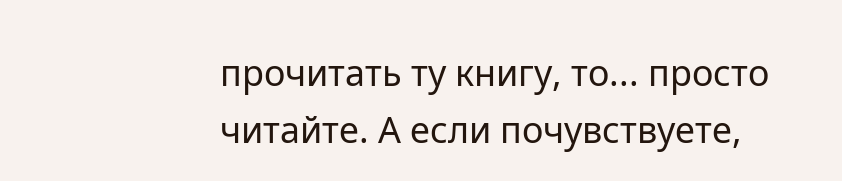прочитать ту книгу, то... просто читайте. А если почувствуете,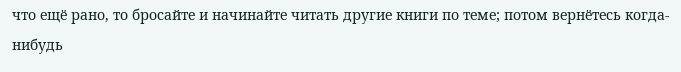что ещё рано, то бросайте и начинайте читать другие книги по теме; потом вернётесь когда-нибудь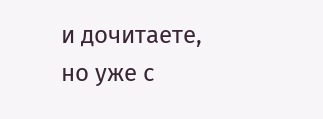и дочитаете, но уже с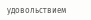удовольствием